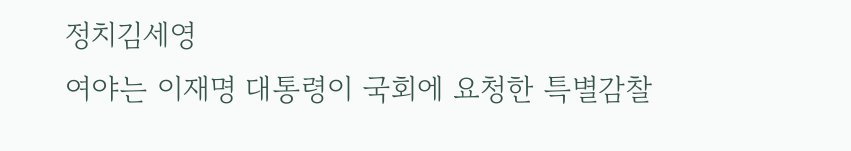정치김세영
여야는 이재명 대통령이 국회에 요청한 특별감찰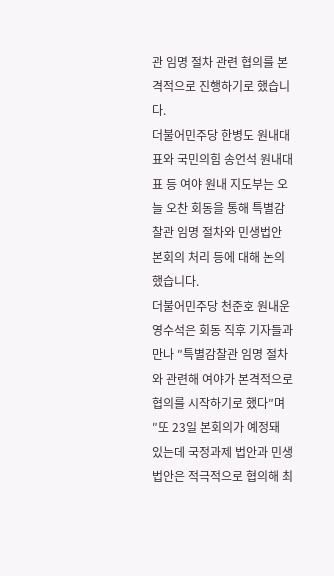관 임명 절차 관련 협의를 본격적으로 진행하기로 했습니다.
더불어민주당 한병도 원내대표와 국민의힘 송언석 원내대표 등 여야 원내 지도부는 오늘 오찬 회동을 통해 특별감찰관 임명 절차와 민생법안 본회의 처리 등에 대해 논의했습니다.
더불어민주당 천준호 원내운영수석은 회동 직후 기자들과 만나 ″특별감찰관 임명 절차와 관련해 여야가 본격적으로 협의를 시작하기로 했다″며 ″또 23일 본회의가 예정돼 있는데 국정과제 법안과 민생법안은 적극적으로 협의해 최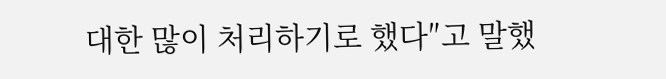대한 많이 처리하기로 했다″고 말했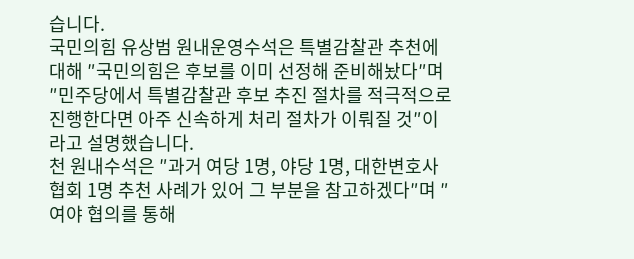습니다.
국민의힘 유상범 원내운영수석은 특별감찰관 추천에 대해 ″국민의힘은 후보를 이미 선정해 준비해놨다″며 ″민주당에서 특별감찰관 후보 추진 절차를 적극적으로 진행한다면 아주 신속하게 처리 절차가 이뤄질 것″이라고 설명했습니다.
천 원내수석은 ″과거 여당 1명, 야당 1명, 대한변호사협회 1명 추천 사례가 있어 그 부분을 참고하겠다″며 ″여야 협의를 통해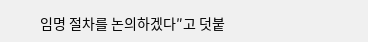임명 절차를 논의하겠다″고 덧붙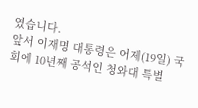였습니다.
앞서 이재명 대통령은 어제(19일) 국회에 10년째 공석인 청와대 특별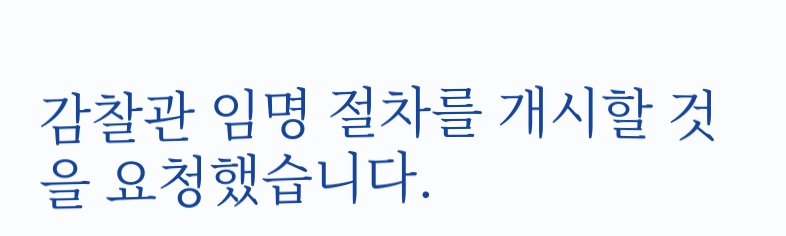감찰관 임명 절차를 개시할 것을 요청했습니다.